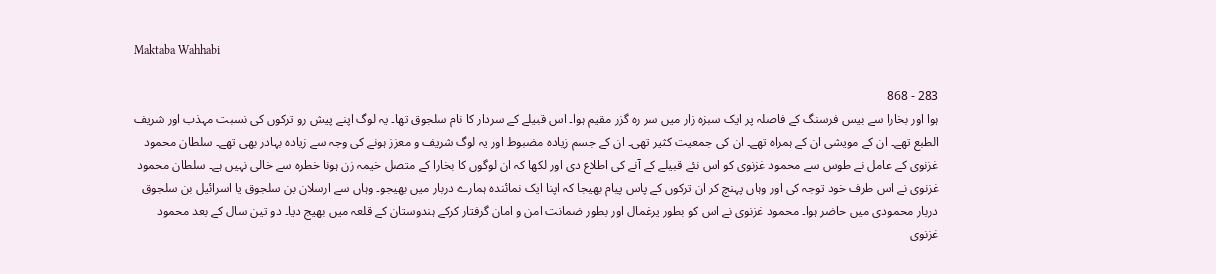Maktaba Wahhabi

283 - 868
ہوا اور بخارا سے بیس فرسنگ کے فاصلہ پر ایک سبزہ زار میں سر رہ گزر مقیم ہوا۔ اس قبیلے کے سردار کا نام سلجوق تھا۔ یہ لوگ اپنے پیش رو ترکوں کی نسبت مہذب اور شریف الطبع تھے۔ ان کے مویشی ان کے ہمراہ تھے۔ ان کی جمعیت کثیر تھی۔ ان کے جسم زیادہ مضبوط اور یہ لوگ شریف و معزز ہونے کی وجہ سے زیادہ بہادر بھی تھے۔ سلطان محمود غزنوی کے عامل نے طوس سے محمود غزنوی کو اس نئے قبیلے کے آنے کی اطلاع دی اور لکھا کہ ان لوگوں کا بخارا کے متصل خیمہ زن ہونا خطرہ سے خالی نہیں ہے۔ سلطان محمود غزنوی نے اس طرف خود توجہ کی اور وہاں پہنچ کر ان ترکوں کے پاس پیام بھیجا کہ اپنا ایک نمائندہ ہمارے دربار میں بھیجو۔ وہاں سے ارسلان بن سلجوق یا اسرائیل بن سلجوق دربار محمودی میں حاضر ہوا۔ محمود غزنوی نے اس کو بطور یرغمال اور بطور ضمانت امن و امان گرفتار کرکے ہندوستان کے قلعہ میں بھیج دیا۔ دو تین سال کے بعد محمود غزنوی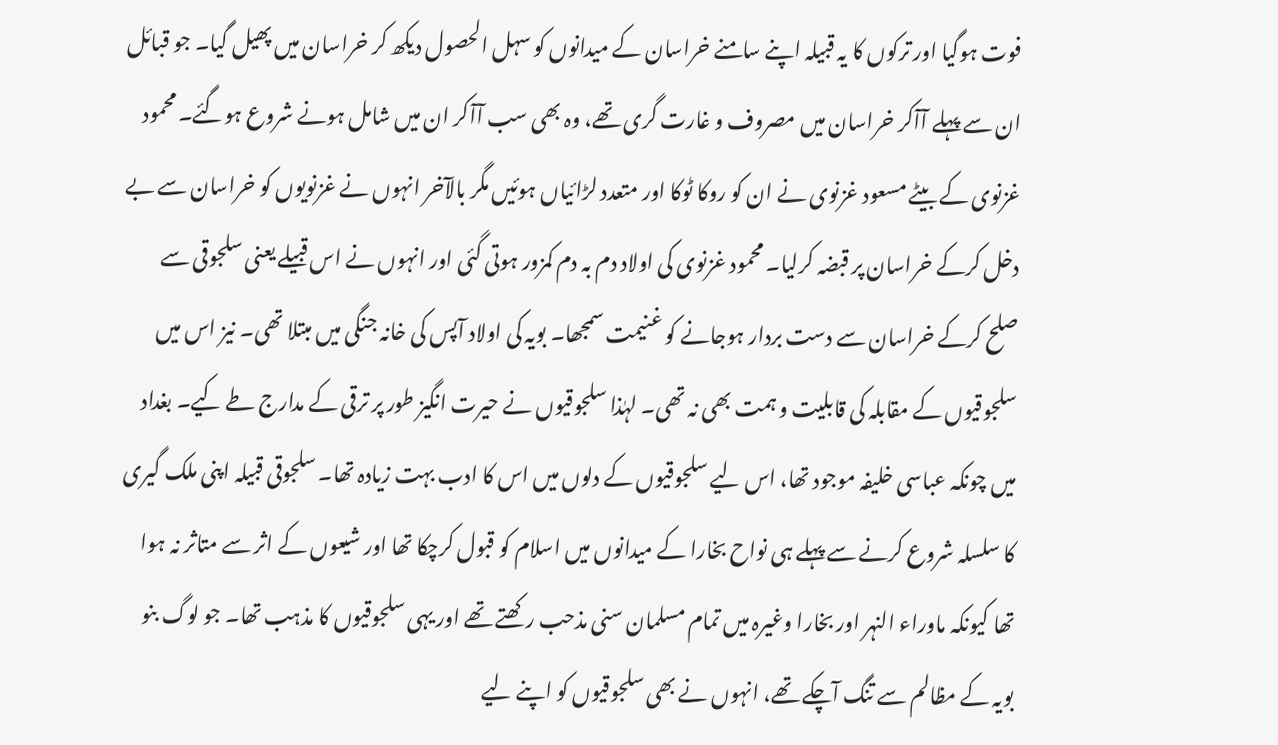فوت ہوگیا اور ترکوں کا یہ قبیلہ اپنے سامنے خراسان کے میدانوں کو سہل الحصول دیکھ کر خراسان میں پھیل گیا۔ جو قبائل ان سے پہلے آآکر خراسان میں مصروف و غارت گری تھے، وہ بھی سب آآکر ان میں شامل ہونے شروع ہوگئے۔ محمود غزنوی کے بیٹے مسعود غزنوی نے ان کو روکا ٹوکا اور متعدد لڑائیاں ہوئیں مگر بالآخر انہوں نے غزنویوں کو خراسان سے بے دخل کرکے خراسان پر قبضہ کرلیا۔ محمود غزنوی کی اولاد دم بہ دم کمزور ہوتی گئی اور انہوں نے اس قبیلے یعنی سلجوقی سے صلح کرکے خراسان سے دست بردار ہوجانے کو غنیمت سمجھا۔ بویہ کی اولاد آپس کی خانہ جنگی میں مبتلا تھی۔ نیز اس میں سلجوقیوں کے مقابلہ کی قابلیت و ہمت بھی نہ تھی۔ لہٰذا سلجوقیوں نے حیرت انگیز طور پر ترقی کے مدارج طے کیے۔ بغداد میں چونکہ عباسی خلیفہ موجود تھا، اس لیے سلجوقیوں کے دلوں میں اس کا ادب بہت زیادہ تھا۔ سلجوقی قبیلہ اپنی ملک گیری کا سلسلہ شروع کرنے سے پہلے ہی نواح بخارا کے میدانوں میں اسلام کو قبول کرچکا تھا اور شیعوں کے اثر سے متاثر نہ ہوا تھا کیونکہ ماوراء النہر اور بخارا وغیرہ میں تمام مسلمان سنی مذحب رکھتے تھے اور یہی سلجوقیوں کا مذہب تھا۔ جو لوگ بنو بویہ کے مظالم سے تنگ آچکے تھے، انہوں نے بھی سلجوقیوں کو اپنے لیے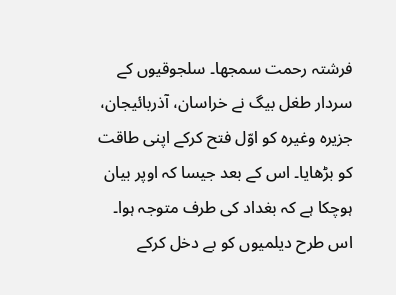فرشتہ رحمت سمجھا۔ سلجوقیوں کے سردار طغل بیگ نے خراسان، آذربائیجان، جزیرہ وغیرہ کو اوّل فتح کرکے اپنی طاقت کو بڑھایا۔ اس کے بعد جیسا کہ اوپر بیان ہوچکا ہے کہ بغداد کی طرف متوجہ ہوا۔ اس طرح دیلمیوں کو بے دخل کرکے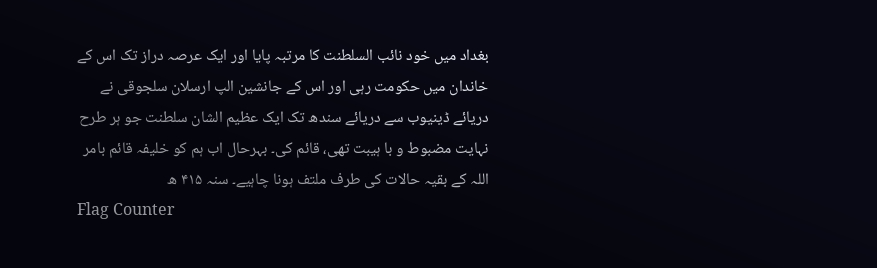بغداد میں خود نائب السلطنت کا مرتبہ پایا اور ایک عرصہ دراز تک اس کے خاندان میں حکومت رہی اور اس کے جانشین الپ ارسلان سلجوقی نے دریائے ڈینیوب سے دریائے سندھ تک ایک عظیم الشان سلطنت جو ہر طرح نہایت مضبوط و با ہیبت تھی، قائم کی۔ بہرحال اب ہم کو خلیفہ قائم بامر اللہ کے بقیہ حالات کی طرف ملتف ہونا چاہیے۔ سنہ ۴۱۵ ھ
Flag Counter